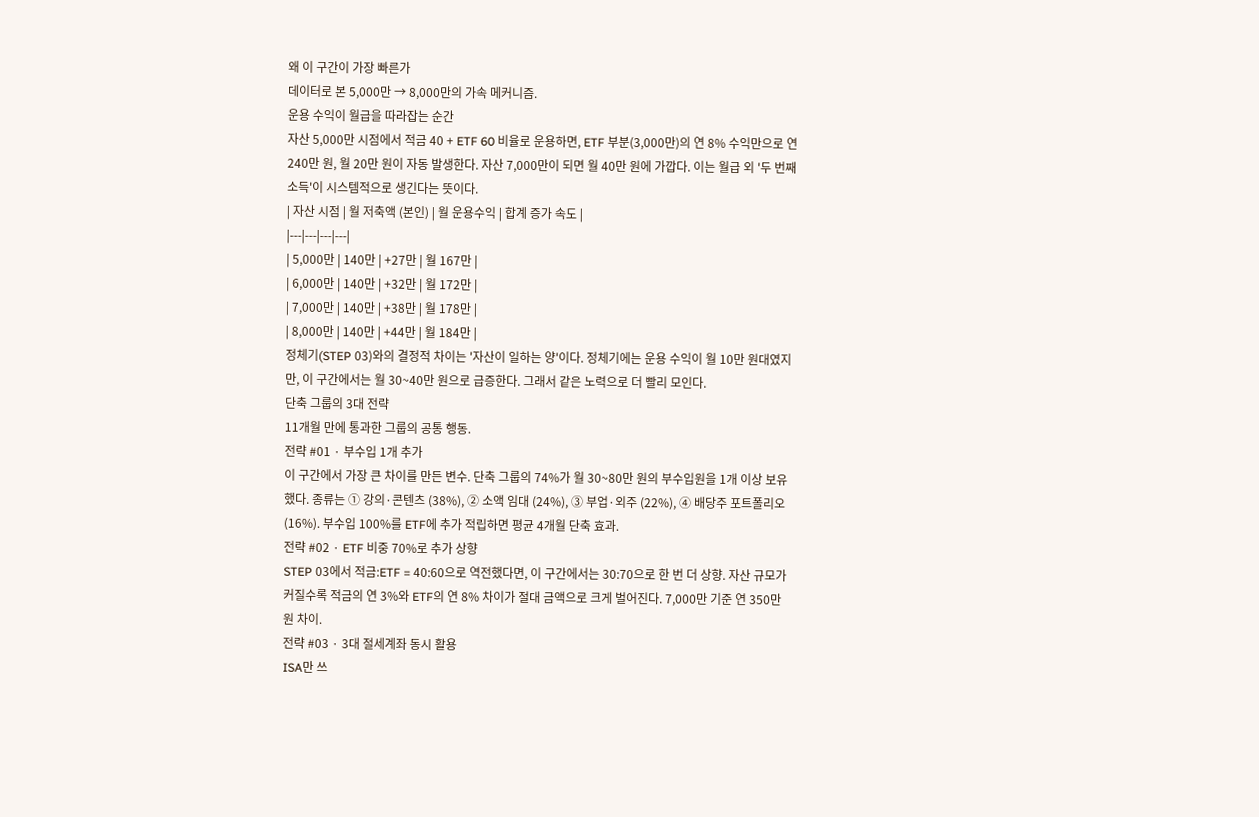왜 이 구간이 가장 빠른가
데이터로 본 5,000만 → 8,000만의 가속 메커니즘.
운용 수익이 월급을 따라잡는 순간
자산 5,000만 시점에서 적금 40 + ETF 60 비율로 운용하면, ETF 부분(3,000만)의 연 8% 수익만으로 연 240만 원, 월 20만 원이 자동 발생한다. 자산 7,000만이 되면 월 40만 원에 가깝다. 이는 월급 외 '두 번째 소득'이 시스템적으로 생긴다는 뜻이다.
| 자산 시점 | 월 저축액 (본인) | 월 운용수익 | 합계 증가 속도 |
|---|---|---|---|
| 5,000만 | 140만 | +27만 | 월 167만 |
| 6,000만 | 140만 | +32만 | 월 172만 |
| 7,000만 | 140만 | +38만 | 월 178만 |
| 8,000만 | 140만 | +44만 | 월 184만 |
정체기(STEP 03)와의 결정적 차이는 '자산이 일하는 양'이다. 정체기에는 운용 수익이 월 10만 원대였지만, 이 구간에서는 월 30~40만 원으로 급증한다. 그래서 같은 노력으로 더 빨리 모인다.
단축 그룹의 3대 전략
11개월 만에 통과한 그룹의 공통 행동.
전략 #01 · 부수입 1개 추가
이 구간에서 가장 큰 차이를 만든 변수. 단축 그룹의 74%가 월 30~80만 원의 부수입원을 1개 이상 보유했다. 종류는 ① 강의·콘텐츠 (38%), ② 소액 임대 (24%), ③ 부업·외주 (22%), ④ 배당주 포트폴리오 (16%). 부수입 100%를 ETF에 추가 적립하면 평균 4개월 단축 효과.
전략 #02 · ETF 비중 70%로 추가 상향
STEP 03에서 적금:ETF = 40:60으로 역전했다면, 이 구간에서는 30:70으로 한 번 더 상향. 자산 규모가 커질수록 적금의 연 3%와 ETF의 연 8% 차이가 절대 금액으로 크게 벌어진다. 7,000만 기준 연 350만 원 차이.
전략 #03 · 3대 절세계좌 동시 활용
ISA만 쓰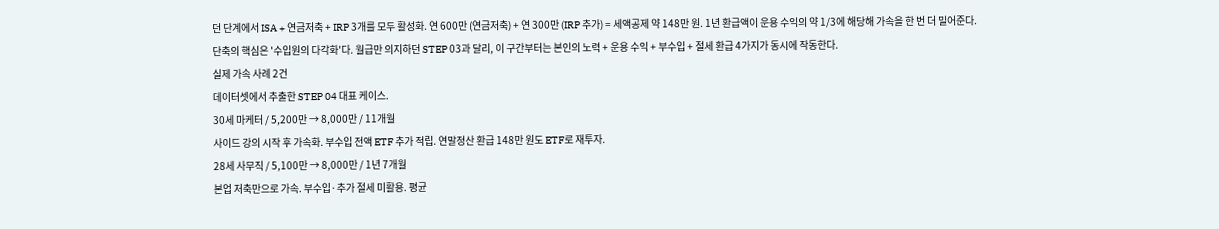던 단계에서 ISA + 연금저축 + IRP 3개를 모두 활성화. 연 600만 (연금저축) + 연 300만 (IRP 추가) = 세액공제 약 148만 원. 1년 환급액이 운용 수익의 약 1/3에 해당해 가속을 한 번 더 밀어준다.
단축의 핵심은 '수입원의 다각화'다. 월급만 의지하던 STEP 03과 달리, 이 구간부터는 본인의 노력 + 운용 수익 + 부수입 + 절세 환급 4가지가 동시에 작동한다.
실제 가속 사례 2건
데이터셋에서 추출한 STEP 04 대표 케이스.
30세 마케터 / 5,200만 → 8,000만 / 11개월
사이드 강의 시작 후 가속화. 부수입 전액 ETF 추가 적립. 연말정산 환급 148만 원도 ETF로 재투자.
28세 사무직 / 5,100만 → 8,000만 / 1년 7개월
본업 저축만으로 가속. 부수입·추가 절세 미활용. 평균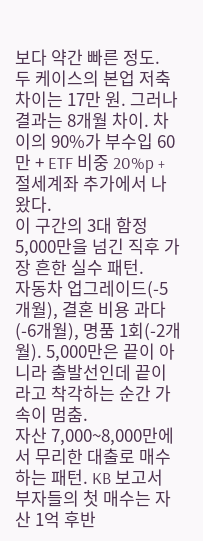보다 약간 빠른 정도.
두 케이스의 본업 저축 차이는 17만 원. 그러나 결과는 8개월 차이. 차이의 90%가 부수입 60만 + ETF 비중 20%p + 절세계좌 추가에서 나왔다.
이 구간의 3대 함정
5,000만을 넘긴 직후 가장 흔한 실수 패턴.
자동차 업그레이드(-5개월), 결혼 비용 과다(-6개월), 명품 1회(-2개월). 5,000만은 끝이 아니라 출발선인데 끝이라고 착각하는 순간 가속이 멈춤.
자산 7,000~8,000만에서 무리한 대출로 매수하는 패턴. KB 보고서 부자들의 첫 매수는 자산 1억 후반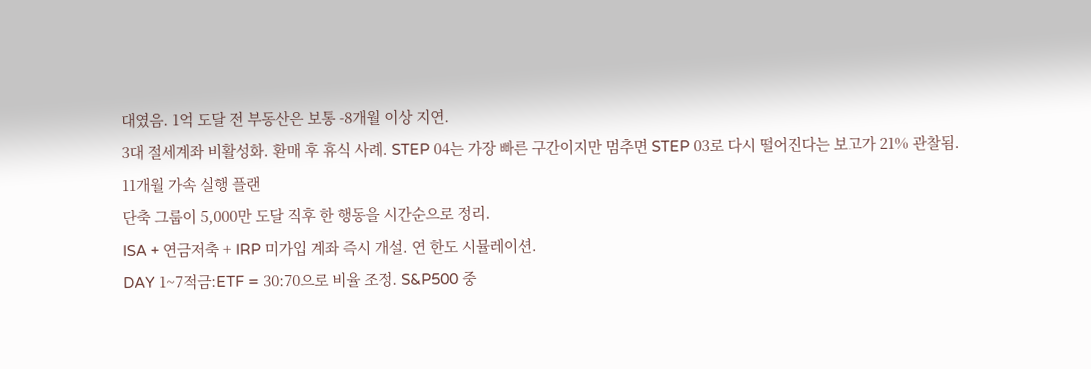대였음. 1억 도달 전 부동산은 보통 -8개월 이상 지연.
3대 절세계좌 비활성화. 환매 후 휴식 사례. STEP 04는 가장 빠른 구간이지만 멈추면 STEP 03로 다시 떨어진다는 보고가 21% 관찰됨.
11개월 가속 실행 플랜
단축 그룹이 5,000만 도달 직후 한 행동을 시간순으로 정리.
ISA + 연금저축 + IRP 미가입 계좌 즉시 개설. 연 한도 시뮬레이션.
DAY 1~7적금:ETF = 30:70으로 비율 조정. S&P500 중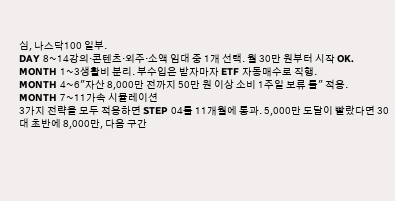심, 나스닥100 일부.
DAY 8~14강의·콘텐츠·외주·소액 임대 중 1개 선택. 월 30만 원부터 시작 OK.
MONTH 1~3생활비 분리. 부수입은 받자마자 ETF 자동매수로 직행.
MONTH 4~6"자산 8,000만 전까지 50만 원 이상 소비 1주일 보류 룰" 적용.
MONTH 7~11가속 시뮬레이션
3가지 전략을 모두 적용하면 STEP 04를 11개월에 통과. 5,000만 도달이 빨랐다면 30대 초반에 8,000만, 다음 구간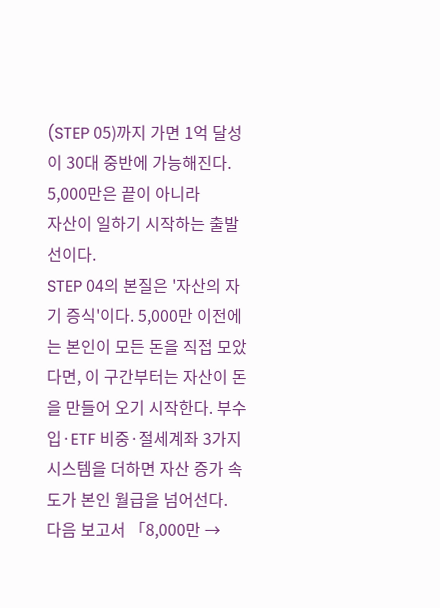(STEP 05)까지 가면 1억 달성이 30대 중반에 가능해진다.
5,000만은 끝이 아니라
자산이 일하기 시작하는 출발선이다.
STEP 04의 본질은 '자산의 자기 증식'이다. 5,000만 이전에는 본인이 모든 돈을 직접 모았다면, 이 구간부터는 자산이 돈을 만들어 오기 시작한다. 부수입·ETF 비중·절세계좌 3가지 시스템을 더하면 자산 증가 속도가 본인 월급을 넘어선다.
다음 보고서 「8,000만 →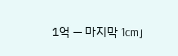1억 — 마지막 1cm」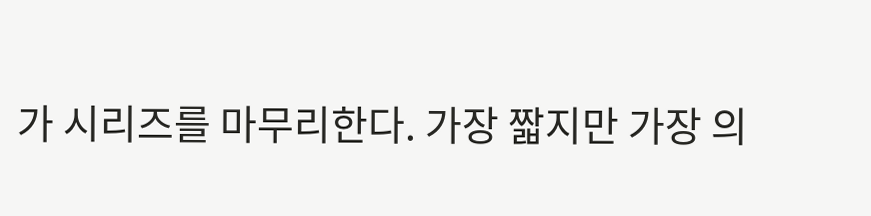가 시리즈를 마무리한다. 가장 짧지만 가장 의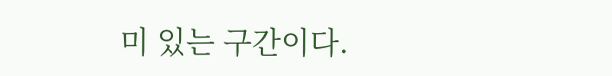미 있는 구간이다.